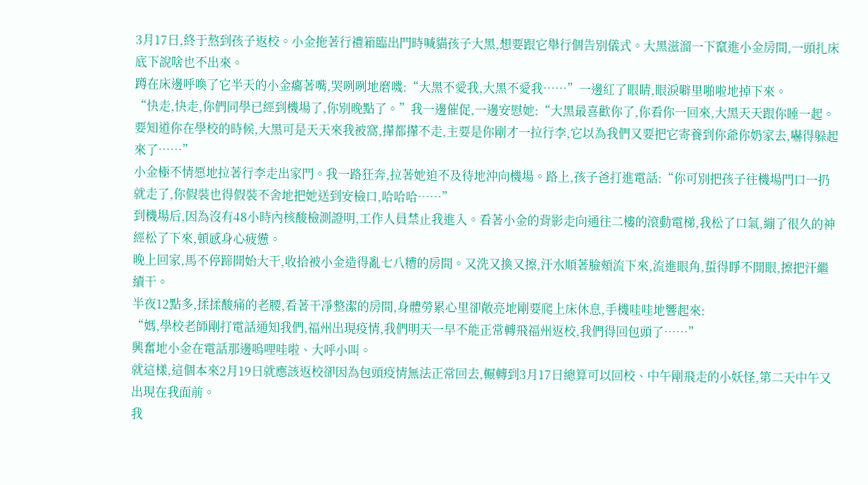3月17日,終于熬到孩子返校。小金拖著行禮箱臨出門時喊貓孩子大黑,想要跟它舉行個告別儀式。大黑滋溜一下竄進小金房間,一頭扎床底下說啥也不出來。
蹲在床邊呼喚了它半天的小金癟著嘴,哭咧咧地磨嘰:“大黑不愛我,大黑不愛我……”一邊紅了眼睛,眼淚噼里啪啦地掉下來。
“快走,快走,你們同學已經到機場了,你別晚點了。”我一邊催促,一邊安慰她:“大黑最喜歡你了,你看你一回來,大黑天天跟你睡一起。要知道你在學校的時候,大黑可是天天來我被窩,攆都攆不走,主要是你剛才一拉行李,它以為我們又要把它寄養到你爺你奶家去,嚇得躲起來了……”
小金極不情愿地拉著行李走出家門。我一路狂奔,拉著她迫不及待地沖向機場。路上,孩子爸打進電話:“你可別把孩子往機場門口一扔就走了,你假裝也得假裝不舍地把她送到安檢口,哈哈哈……”
到機場后,因為沒有48小時內核酸檢測證明,工作人員禁止我進入。看著小金的背影走向通往二樓的滾動電梯,我松了口氣,繃了很久的神經松了下來,頓感身心疲憊。
晚上回家,馬不停蹄開始大干,收拾被小金造得亂七八糟的房間。又洗又換又擦,汗水順著臉頰流下來,流進眼角,蜇得睜不開眼,擦把汗繼續干。
半夜12點多,揉揉酸痛的老腰,看著干凈整潔的房間,身體勞累心里卻敞亮地剛要爬上床休息,手機哇哇地響起來:
“媽,學校老師剛打電話通知我們,福州出現疫情,我們明天一早不能正常轉飛福州返校,我們得回包頭了……”
興奮地小金在電話那邊嗚哩哇啦、大呼小叫。
就這樣,這個本來2月19日就應該返校卻因為包頭疫情無法正常回去,輾轉到3月17日總算可以回校、中午剛飛走的小妖怪,第二天中午又出現在我面前。
我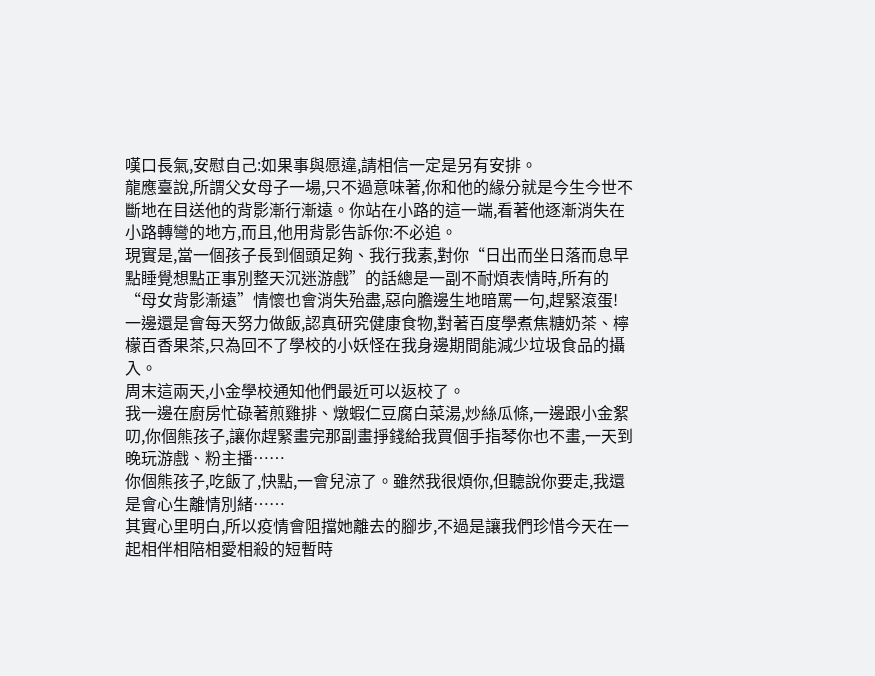嘆口長氣,安慰自己:如果事與愿違,請相信一定是另有安排。
龍應臺說,所謂父女母子一場,只不過意味著,你和他的緣分就是今生今世不斷地在目送他的背影漸行漸遠。你站在小路的這一端,看著他逐漸消失在小路轉彎的地方,而且,他用背影告訴你:不必追。
現實是,當一個孩子長到個頭足夠、我行我素,對你“日出而坐日落而息早點睡覺想點正事別整天沉迷游戲”的話總是一副不耐煩表情時,所有的“母女背影漸遠”情懷也會消失殆盡,惡向膽邊生地暗罵一句,趕緊滾蛋!
一邊還是會每天努力做飯,認真研究健康食物,對著百度學煮焦糖奶茶、檸檬百香果茶,只為回不了學校的小妖怪在我身邊期間能減少垃圾食品的攝入。
周末這兩天,小金學校通知他們最近可以返校了。
我一邊在廚房忙碌著煎雞排、燉蝦仁豆腐白菜湯,炒絲瓜條,一邊跟小金絮叨,你個熊孩子,讓你趕緊畫完那副畫掙錢給我買個手指琴你也不畫,一天到晚玩游戲、粉主播……
你個熊孩子,吃飯了,快點,一會兒涼了。雖然我很煩你,但聽說你要走,我還是會心生離情別緒……
其實心里明白,所以疫情會阻擋她離去的腳步,不過是讓我們珍惜今天在一起相伴相陪相愛相殺的短暫時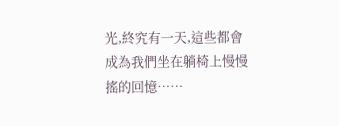光,終究有一天,這些都會成為我們坐在躺椅上慢慢搖的回憶……